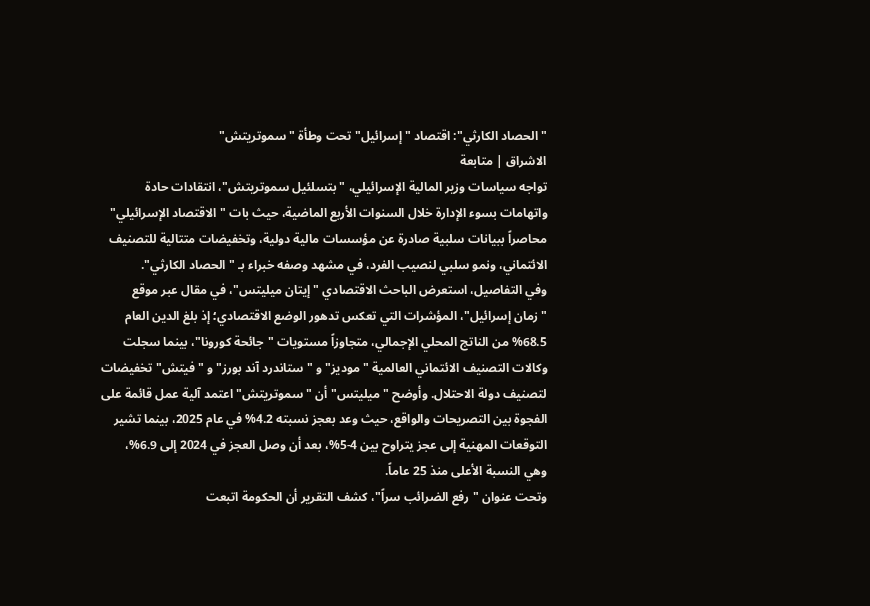"الحصاد الكارثي": اقتصاد "إسرائيل" تحت وطأة "سموتريتش"
الاشراق | متابعة
تواجه سياسات وزير المالية الإسرائيلي، "بتسلئيل سموتريتش"، انتقادات حادة واتهامات بسوء الإدارة خلال السنوات الأربع الماضية، حيث بات "الاقتصاد الإسرائيلي" محاصراً ببيانات سلبية صادرة عن مؤسسات مالية دولية، وتخفيضات متتالية للتصنيف الائتماني، ونمو سلبي لنصيب الفرد، في مشهد وصفه خبراء بـ "الحصاد الكارثي".
وفي التفاصيل، استعرض الباحث الاقتصادي "إيتان ميليتس"، في مقال عبر موقع "زمان إسرائيل"، المؤشرات التي تعكس تدهور الوضع الاقتصادي؛ إذ بلغ الدين العام 68.5% من الناتج المحلي الإجمالي، متجاوزاً مستويات "جائحة كورونا"، بينما سجلت وكالات التصنيف الائتماني العالمية "موديز" و "ستاندرد آند بورز" و "فيتش" تخفيضات لتصنيف دولة الاحتلال. وأوضح "ميليتس" أن "سموتريتش" اعتمد آلية عمل قائمة على الفجوة بين التصريحات والواقع، حيث وعد بعجز نسبته 4.2% في عام 2025، بينما تشير التوقعات المهنية إلى عجز يتراوح بين 4-5%، بعد أن وصل العجز في 2024 إلى 6.9%، وهي النسبة الأعلى منذ 25 عاماً.
وتحت عنوان "رفع الضرائب سراً"، كشف التقرير أن الحكومة اتبعت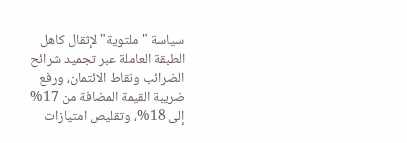سياسة "ملتوية" لإثقال كاهل الطبقة العاملة عبر تجميد شرائح الضرائب ونقاط الائتمان، ورفع ضريبة القيمة المضافة من 17% إلى 18%، وتقليص امتيازات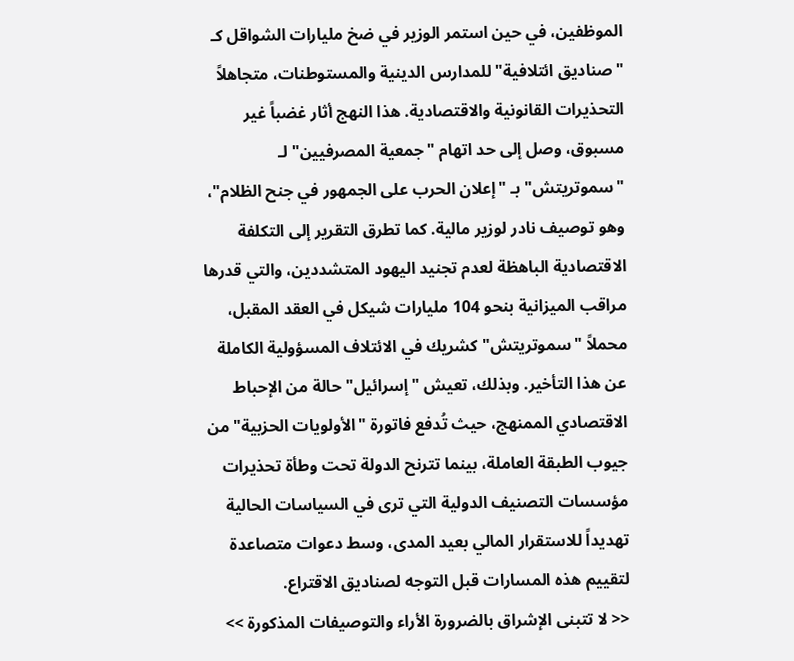الموظفين، في حين استمر الوزير في ضخ مليارات الشواقل كـ "صناديق ائتلافية" للمدارس الدينية والمستوطنات، متجاهلاً التحذيرات القانونية والاقتصادية. هذا النهج أثار غضباً غير مسبوق، وصل إلى حد اتهام "جمعية المصرفيين" لـ "سموتريتش" بـ "إعلان الحرب على الجمهور في جنح الظلام"، وهو توصيف نادر لوزير مالية. كما تطرق التقرير إلى التكلفة الاقتصادية الباهظة لعدم تجنيد اليهود المتشددين، والتي قدرها مراقب الميزانية بنحو 104 مليارات شيكل في العقد المقبل، محملاً "سموتريتش" كشريك في الائتلاف المسؤولية الكاملة عن هذا التأخير. وبذلك، تعيش "إسرائيل" حالة من الإحباط الاقتصادي الممنهج، حيث تُدفع فاتورة "الأولويات الحزبية" من جيوب الطبقة العاملة، بينما تترنح الدولة تحت وطأة تحذيرات مؤسسات التصنيف الدولية التي ترى في السياسات الحالية تهديداً للاستقرار المالي بعيد المدى، وسط دعوات متصاعدة لتقييم هذه المسارات قبل التوجه لصناديق الاقتراع.
<< لا تتبنى الإشراق بالضرورة الأراء والتوصيفات المذكورة >>